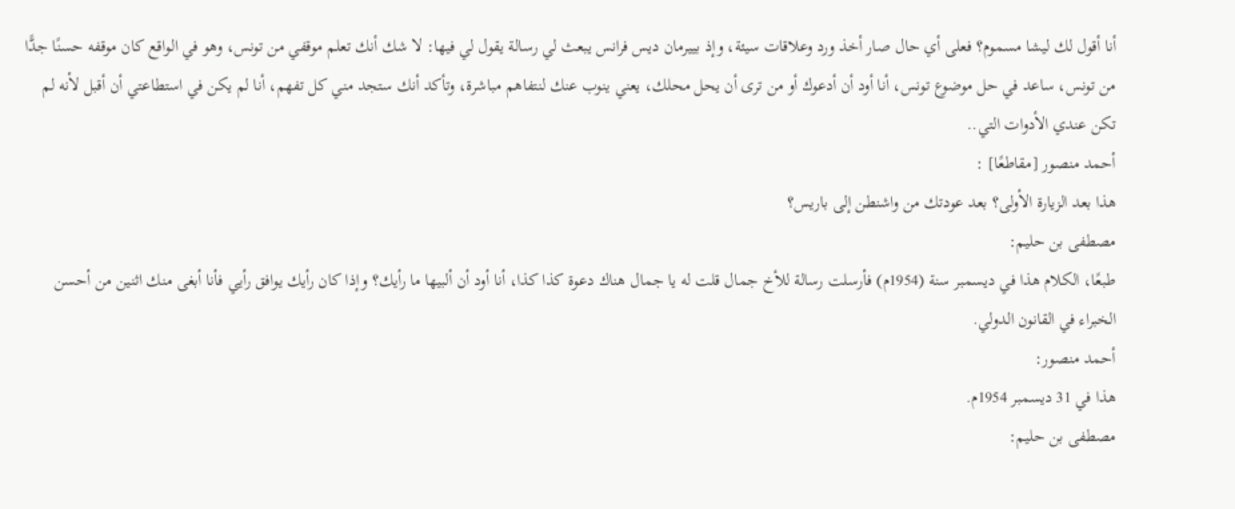أنا أقول لك ليشا مسموم؟ فعلى أي حال صار أخذ ورد وعلاقات سيئة، وإذ بييرمان ديس فرانس يبعث لي رسالة يقول لي فيها: لا شك أنك تعلم موقفي من تونس، وهو في الواقع كان موقفه حسنًا جدًّا من تونس، ساعد في حل موضوع تونس، أنا أود أن أدعوك أو من ترى أن يحل محلك، يعني ينوب عنك لنتفاهم مباشرة، وتأكد أنك ستجد مني كل تفهم، أنا لم يكن في استطاعتي أن أقبل لأنه لم تكن عندي الأدوات التي..
أحمد منصور [مقاطعًا] :
هذا بعد الزيارة الأولى؟ بعد عودتك من واشنطن إلى باريس؟
مصطفى بن حليم:
طبعًا، الكلام هذا في ديسمبر سنة (1954م) فأرسلت رسالة للأخ جمال قلت له يا جمال هناك دعوة كذا كذا، أنا أود أن ألبيها ما رأيك؟ وإذا كان رأيك يوافق رأيي فأنا أبغى منك اثنين من أحسن الخبراء في القانون الدولي.
أحمد منصور:
هذا في 31 ديسمبر 1954م.
مصطفى بن حليم: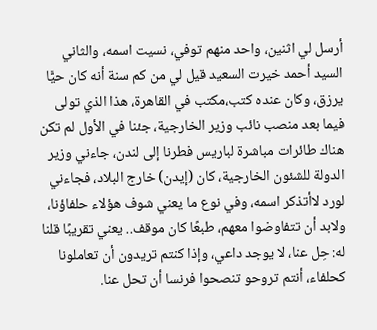أرسل لي اثنين، واحد منهم توفي، نسيت اسمه، والثاني السيد أحمد خيرت السعيد قيل لي من كم سنة أنه كان حيًّا يرزق، وكان عنده كتب،مكتب في القاهرة، هذا الذي تولى فيما بعد منصب نائب وزير الخارجية، جئنا في الأول لم تكن هناك طائرات مباشرة لباريس فطرنا إلى لندن، جاءني وزير الدولة للشئون الخارجية، كان (إيدن) خارج البلاد، فجاءني لورد لاأتذكر اسمه، وفي نوع ما يعني شوف هؤلاء حلفاؤنا، ولابد أن تتفاوضوا معهم، طبعًا كان موقف.. يعني تقريبًا قلنا له: حِل عنا، لا يوجد داعي، وإذا كنتم تريدون أن تعاملونا كحلفاء، أنتم تروحو تنصحوا فرنسا أن تحل عنا.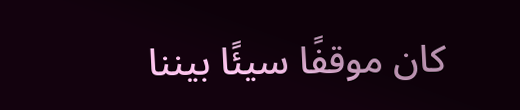كان موقفًا سيئًا بيننا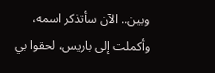وبين.. الآن سأتذكر اسمه، وأكملت إلى باريس، لحقوا بي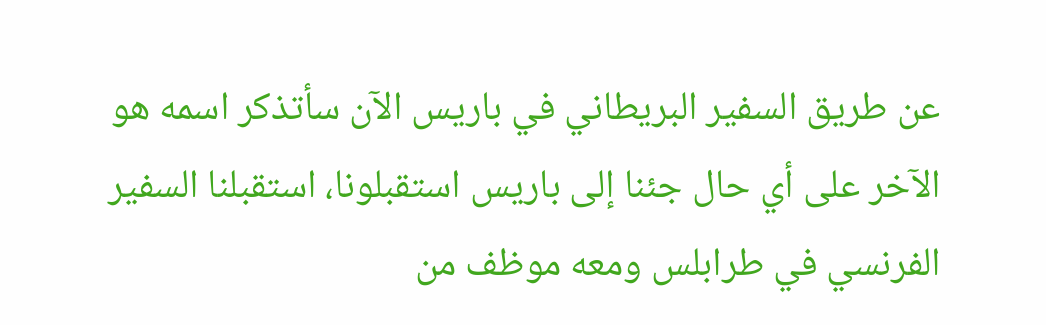عن طريق السفير البريطاني في باريس الآن سأتذكر اسمه هو الآخر على أي حال جئنا إلى باريس استقبلونا، استقبلنا السفير الفرنسي في طرابلس ومعه موظف من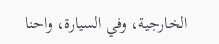الخارجية، وفي السيارة، واحنا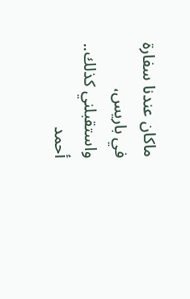ماكان عندنا سفارة في باريس، واستقبلني كذلك..
أحمد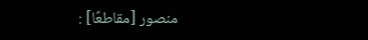منصور [مقاطعًا] :